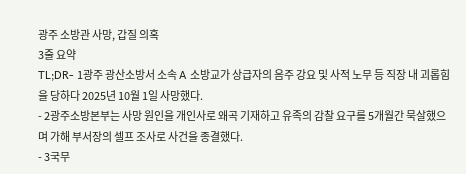광주 소방관 사망, 갑질 의혹
3줄 요약
TL;DR- 1광주 광산소방서 소속 A 소방교가 상급자의 음주 강요 및 사적 노무 등 직장 내 괴롭힘을 당하다 2025년 10월 1일 사망했다.
- 2광주소방본부는 사망 원인을 개인사로 왜곡 기재하고 유족의 감찰 요구를 5개월간 묵살했으며 가해 부서장의 셀프 조사로 사건을 종결했다.
- 3국무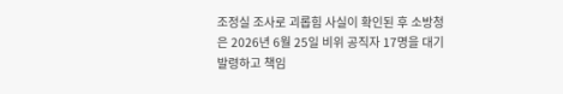조정실 조사로 괴롭힘 사실이 확인된 후 소방청은 2026년 6월 25일 비위 공직자 17명을 대기발령하고 책임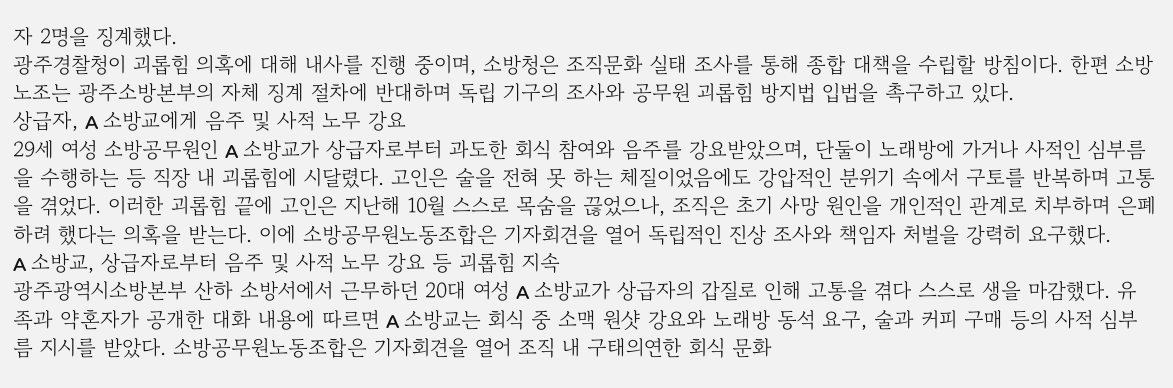자 2명을 징계했다.
광주경찰청이 괴롭힘 의혹에 대해 내사를 진행 중이며, 소방청은 조직문화 실태 조사를 통해 종합 대책을 수립할 방침이다. 한편 소방노조는 광주소방본부의 자체 징계 절차에 반대하며 독립 기구의 조사와 공무원 괴롭힘 방지법 입법을 촉구하고 있다.
상급자, A 소방교에게 음주 및 사적 노무 강요
29세 여성 소방공무원인 A 소방교가 상급자로부터 과도한 회식 참여와 음주를 강요받았으며, 단둘이 노래방에 가거나 사적인 심부름을 수행하는 등 직장 내 괴롭힘에 시달렸다. 고인은 술을 전혀 못 하는 체질이었음에도 강압적인 분위기 속에서 구토를 반복하며 고통을 겪었다. 이러한 괴롭힘 끝에 고인은 지난해 10월 스스로 목숨을 끊었으나, 조직은 초기 사망 원인을 개인적인 관계로 치부하며 은폐하려 했다는 의혹을 받는다. 이에 소방공무원노동조합은 기자회견을 열어 독립적인 진상 조사와 책임자 처벌을 강력히 요구했다.
A 소방교, 상급자로부터 음주 및 사적 노무 강요 등 괴롭힘 지속
광주광역시소방본부 산하 소방서에서 근무하던 20대 여성 A 소방교가 상급자의 갑질로 인해 고통을 겪다 스스로 생을 마감했다. 유족과 약혼자가 공개한 대화 내용에 따르면 A 소방교는 회식 중 소맥 원샷 강요와 노래방 동석 요구, 술과 커피 구매 등의 사적 심부름 지시를 받았다. 소방공무원노동조합은 기자회견을 열어 조직 내 구태의연한 회식 문화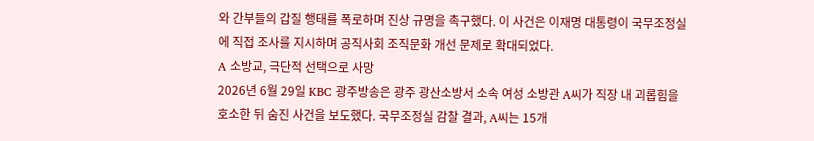와 간부들의 갑질 행태를 폭로하며 진상 규명을 촉구했다. 이 사건은 이재명 대통령이 국무조정실에 직접 조사를 지시하며 공직사회 조직문화 개선 문제로 확대되었다.
A 소방교, 극단적 선택으로 사망
2026년 6월 29일 KBC 광주방송은 광주 광산소방서 소속 여성 소방관 A씨가 직장 내 괴롭힘을 호소한 뒤 숨진 사건을 보도했다. 국무조정실 감찰 결과, A씨는 15개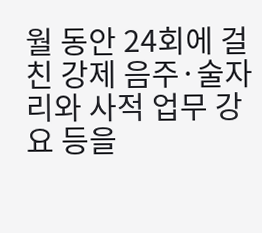월 동안 24회에 걸친 강제 음주·술자리와 사적 업무 강요 등을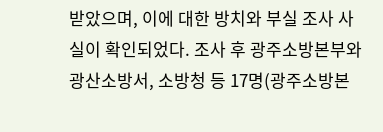받았으며, 이에 대한 방치와 부실 조사 사실이 확인되었다. 조사 후 광주소방본부와 광산소방서, 소방청 등 17명(광주소방본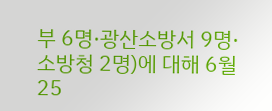부 6명·광산소방서 9명·소방청 2명)에 대해 6월 25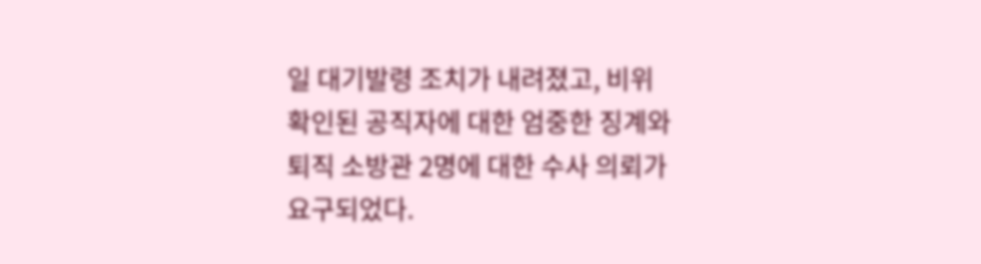일 대기발령 조치가 내려졌고, 비위 확인된 공직자에 대한 엄중한 징계와 퇴직 소방관 2명에 대한 수사 의뢰가 요구되었다.